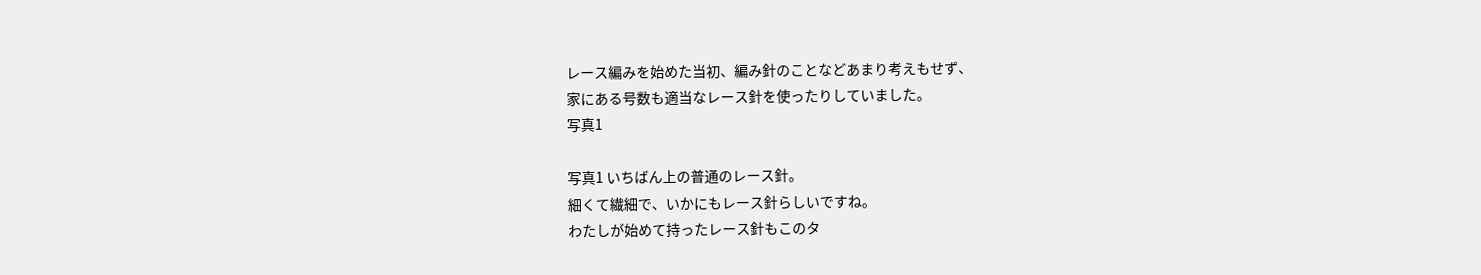レース編みを始めた当初、編み針のことなどあまり考えもせず、
家にある号数も適当なレース針を使ったりしていました。
写真1

写真1 いちばん上の普通のレース針。
細くて繊細で、いかにもレース針らしいですね。
わたしが始めて持ったレース針もこのタ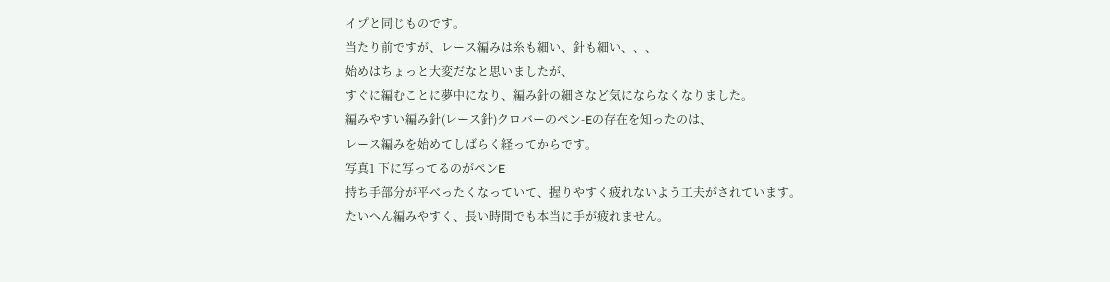イプと同じものです。
当たり前ですが、レース編みは糸も細い、針も細い、、、
始めはちょっと大変だなと思いましたが、
すぐに編むことに夢中になり、編み針の細さなど気にならなくなりました。
編みやすい編み針(レース針)クロバーのペン-Eの存在を知ったのは、
レース編みを始めてしばらく経ってからです。
写真1 下に写ってるのがペンE
持ち手部分が平べったくなっていて、握りやすく疲れないよう工夫がされています。
たいへん編みやすく、長い時間でも本当に手が疲れません。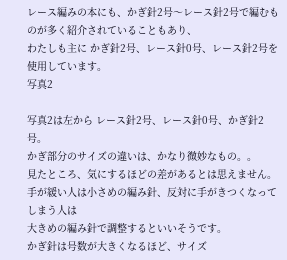レース編みの本にも、かぎ針2号〜レース針2号で編むものが多く紹介されていることもあり、
わたしも主に かぎ針2号、レース針0号、レース針2号を使用しています。
写真2

写真2は左から レース針2号、レース針0号、かぎ針2号。
かぎ部分のサイズの違いは、かなり微妙なもの。。
見たところ、気にするほどの差があるとは思えません。
手が緩い人は小さめの編み針、反対に手がきつくなってしまう人は
大きめの編み針で調整するといいそうです。
かぎ針は号数が大きくなるほど、サイズ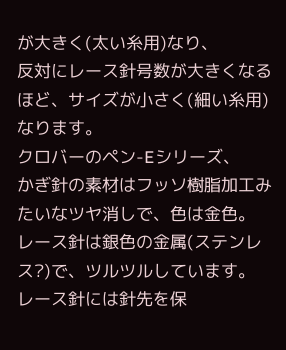が大きく(太い糸用)なり、
反対にレース針号数が大きくなるほど、サイズが小さく(細い糸用)なります。
クロバーのペン-Eシリーズ、
かぎ針の素材はフッソ樹脂加工みたいなツヤ消しで、色は金色。
レース針は銀色の金属(ステンレス?)で、ツルツルしています。
レース針には針先を保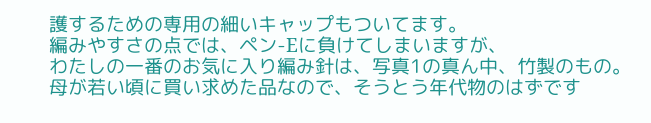護するための専用の細いキャップもついてます。
編みやすさの点では、ペン-Eに負けてしまいますが、
わたしの一番のお気に入り編み針は、写真1の真ん中、竹製のもの。
母が若い頃に買い求めた品なので、そうとう年代物のはずです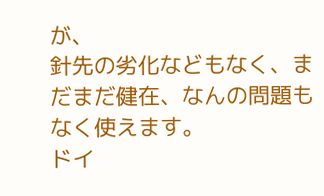が、
針先の劣化などもなく、まだまだ健在、なんの問題もなく使えます。
ドイ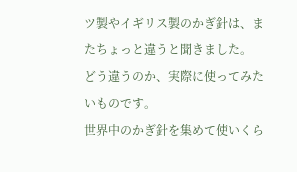ツ製やイギリス製のかぎ針は、またちょっと違うと聞きました。
どう違うのか、実際に使ってみたいものです。
世界中のかぎ針を集めて使いくら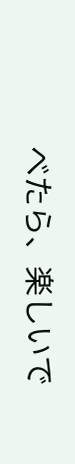べたら、楽しいで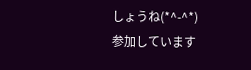しょうね(*^-^*)
参加しています